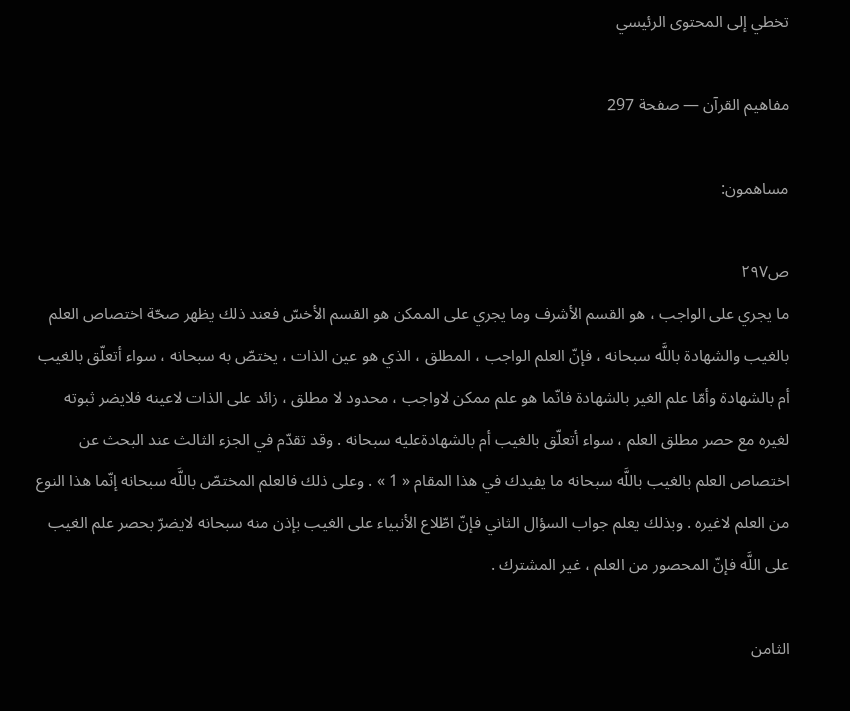تخطي إلى المحتوى الرئيسي

مفاهيم القرآن — صفحة 297

مساهمون:

ص٢٩٧
ما يجري على الواجب ، هو القسم الأشرف وما يجري على الممكن هو القسم الأخسّ فعند ذلك يظهر صحّة اختصاص العلم بالغيب والشهادة باللَّه سبحانه ، فإنّ العلم الواجب ، المطلق ، الذي هو عين الذات ، يختصّ به سبحانه ، سواء أتعلّق بالغيب أم بالشهادة وأمّا علم الغير بالشهادة فانّما هو علم ممكن لاواجب ، محدود لا مطلق ، زائد على الذات لاعينه فلايضر ثبوته لغيره مع حصر مطلق العلم ، سواء أتعلّق بالغيب أم بالشهادةعليه سبحانه . وقد تقدّم في الجزء الثالث عند البحث عن اختصاص العلم بالغيب باللَّه سبحانه ما يفيدك في هذا المقام « 1 » . وعلى ذلك فالعلم المختصّ باللَّه سبحانه إنّما هذا النوع من العلم لاغيره . وبذلك يعلم جواب السؤال الثاني فإنّ اطّلاع الأنبياء على الغيب بإذن منه سبحانه لايضرّ بحصر علم الغيب على اللَّه فإنّ المحصور من العلم ، غير المشترك .

الثامن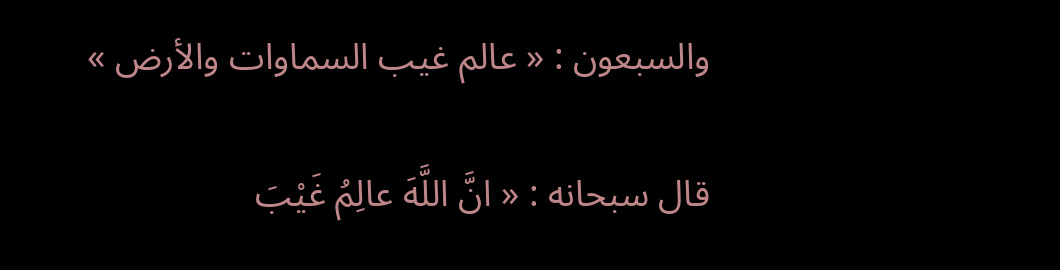والسبعون : « عالم غيب السماوات والأرض »

قال سبحانه : « انَّ اللَّهَ عالِمُ غَيْبَ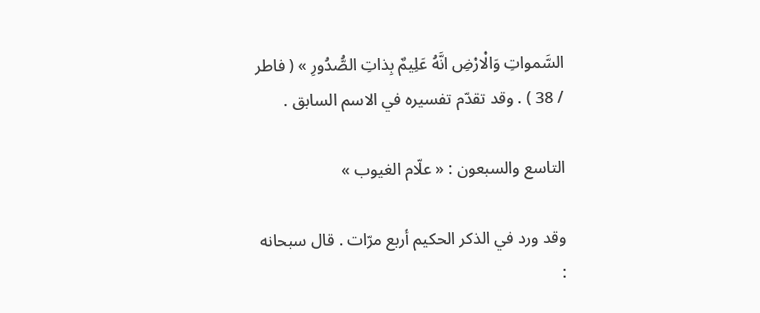السَّمواتِ وَالْارْضِ انَّهُ عَلِيمٌ بِذاتِ الصُّدُورِ » ( فاطر / 38 ) . وقد تقدّم تفسيره في الاسم السابق .

التاسع والسبعون : « علّام الغيوب »

وقد ورد في الذكر الحكيم أربع مرّات . قال سبحانه :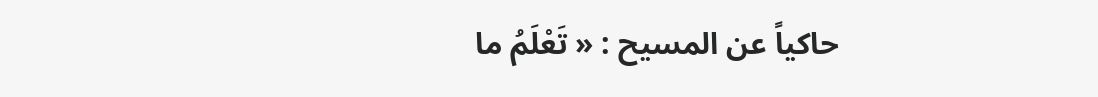حاكياً عن المسيح : « تَعْلَمُ ما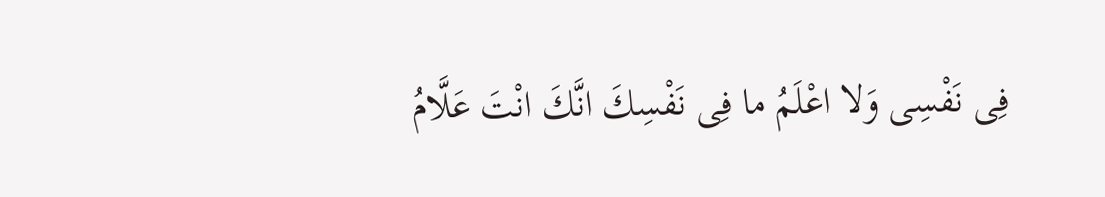فِى نَفْسِى وَلا اعْلَمُ ما فِى نَفْسِكَ انَّكَ انْتَ عَلَّامُ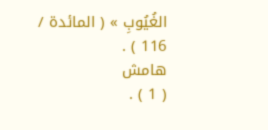الغُيُوبِ » ( المائدة / 116 ) .
هامش
( 1 ) .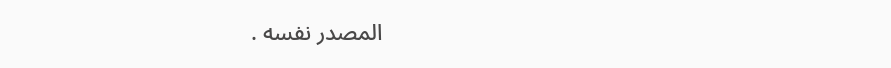المصدر نفسه .